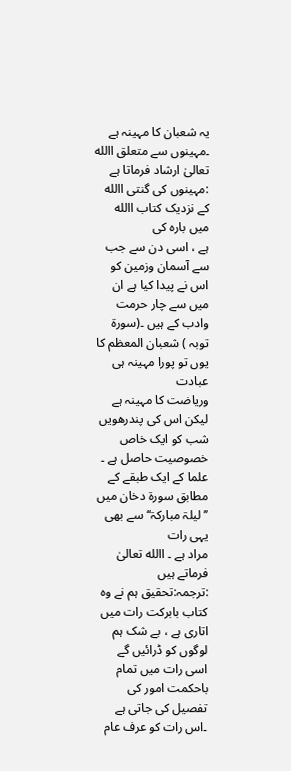یہ شعبان کا مہینہ ہے ۔مہینوں سے متعلق االله
تعالیٰ ارشاد فرماتا ہے :مہینوں کی گنتی االله کے نزدیک کتاب االله میں بارہ کی
ہے ، اسی دن سے جب سے آسمان وزمین کو اس نے پیدا کیا ہے ان میں سے چار حرمت
وادب کے ہیں ۔(سورۃ توبہ ) شعبان المعظم کا یوں تو پورا مہینہ ہی عبادت
وریاضت کا مہینہ ہے لیکن اس کی پندرھویں شب کو ایک خاص خصوصیت حاصل ہے ۔
علما کے ایک طبقے کے مطابق سورۃ دخان میں ’’لیلۃ مبارکۃ‘‘ سے بھی یہی رات
مراد ہے ۔ االله تعالیٰ فرماتے ہیں :ترجمہ:تحقیق ہم نے وہ کتاب بابرکت رات میں
اتاری ہے ، بے شک ہم لوگوں کو ڈرائیں گے اسی رات میں تمام باحکمت امور کی
تفصیل کی جاتی ہے ۔اس رات کو عرف عام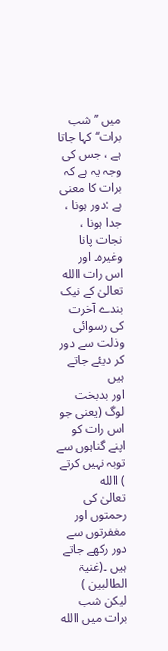میں ’’شب برات‘‘ کہا جاتا ہے ، جس کی
وجہ یہ ہے کہ برات کا معنی ہے :دور ہونا ، جدا ہونا ، نجات پانا وغیرہ۔ اور
اس رات االله تعالیٰ کے نیک بندے آخرت کی رسوائی وذلت سے دور کر دیئے جاتے ہیں
اور بدبخت لوگ (یعنی جو اس رات کو اپنے گناہوں سے توبہ نہیں کرتے ) االله
تعالیٰ کی رحمتوں اور مغفرتوں سے دور رکھے جاتے ہیں ۔(غنیۃ الطالبین )
لیکن شب برات میں االله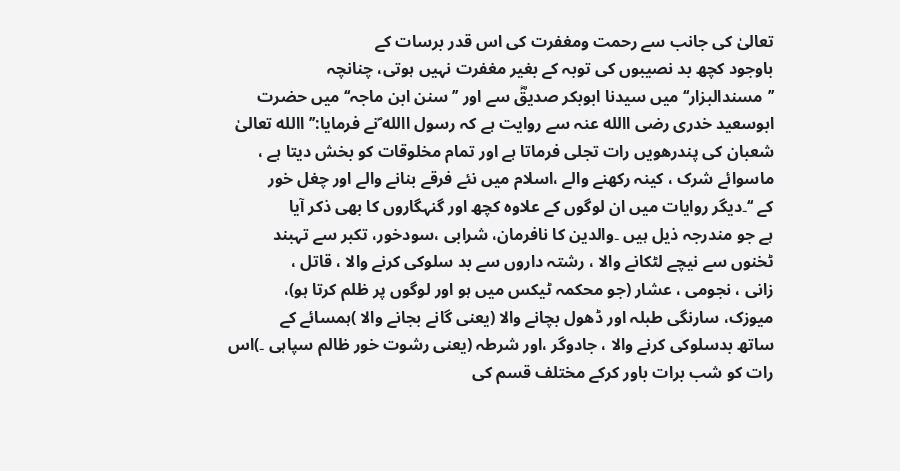تعالیٰ کی جانب سے رحمت ومغفرت کی اس قدر برسات کے
باوجود کچھ بد نصیبوں کی توبہ کے بغیر مغفرت نہیں ہوتی، چنانچہ
’’مسندالبزار‘‘ میں سیدنا ابوبکر صدیقؓ سے اور ’’سنن ابن ماجہ‘‘ میں حضرت
ابوسعید خدری رضی االله عنہ سے روایت ہے کہ رسول االله ؐنے فرمایا:’’االله تعالیٰ
شعبان کی پندرھویں رات تجلی فرماتا ہے اور تمام مخلوقات کو بخش دیتا ہے ،
ماسوائے شرک ، کینہ رکھنے والے ،اسلام میں نئے فرقے بنانے والے اور چغل خور
کے ‘‘۔دیگر روایات میں ان لوگوں کے علاوہ کچھ اور گنہگاروں کا بھی ذکر آیا
ہے جو مندرجہ ذیل ہیں ۔والدین کا نافرمان، شرابی ،سودخور، تکبر سے تہبند
ٹخنوں سے نیچے لٹکانے والا ، رشتہ داروں سے بد سلوکی کرنے والا ، قاتل ،
زانی ، نجومی ، عشار (جو محکمہ ٹیکس میں ہو اور لوگوں پر ظلم کرتا ہو)،
میوزک، سارنگی طبلہ اور ڈھول بچانے والا (یعنی گانے بجانے والا )ہمسائے کے
ساتھ بدسلوکی کرنے والا ، جادوگر ،اور شرطہ (یعنی رشوت خور ظالم سپاہی ۔)اس
رات کو شب برات باور کرکے مختلف قسم کی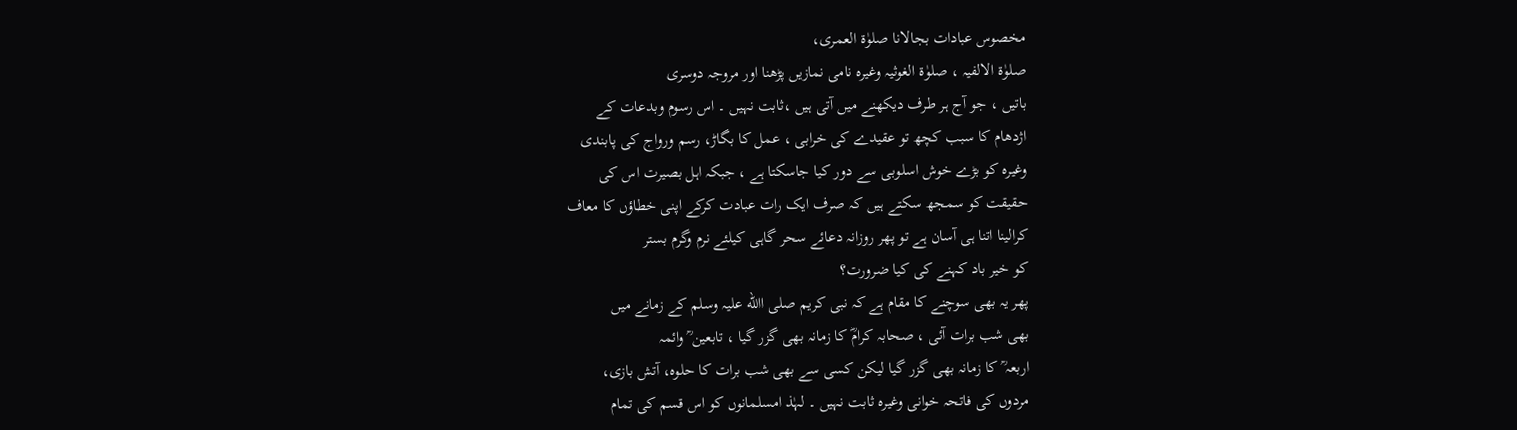مخصوس عبادات بجالانا صلوٰۃ العمری،
صلوٰۃ الالفیہ ، صلوٰۃ الغوثیہ وغیرہ نامی نمازیں پڑھنا اور مروجہ دوسری
باتیں ، جو آج ہر طرف دیکھنے میں آتی ہیں ،ثابت نہیں ۔ اس رسوم وبدعات کے
اژدھام کا سبب کچھ تو عقیدے کی خرابی ، عمل کا بگاڑ، رسم ورواج کی پابندی
وغیرہ کو بڑے خوش اسلوبی سے دور کیا جاسکتا ہے ، جبکہ اہل بصیرت اس کی
حقیقت کو سمجھ سکتے ہیں کہ صرف ایک رات عبادت کرکے اپنی خطاؤں کا معاف
کرالینا اتنا ہی آسان ہے تو پھر روزانہ دعائے سحر گاہی کیلئے نرم وگرم بستر
کو خیر باد کہنے کی کیا ضرورت؟
پھر یہ بھی سوچنے کا مقام ہے کہ نبی کریم صلی االله علیہ وسلم کے زمانے میں
بھی شب برات آئی ، صحابہ کرامؓ کا زمانہ بھی گزر گیا ، تابعین ؒ وائمہ
اربعہ ؒ کا زمانہ بھی گزر گیا لیکن کسی سے بھی شب برات کا حلوہ، آتش بازی،
مردوں کی فاتحہ خوانی وغیرہ ثابت نہیں ۔ لہٰذ امسلمانوں کو اس قسم کی تمام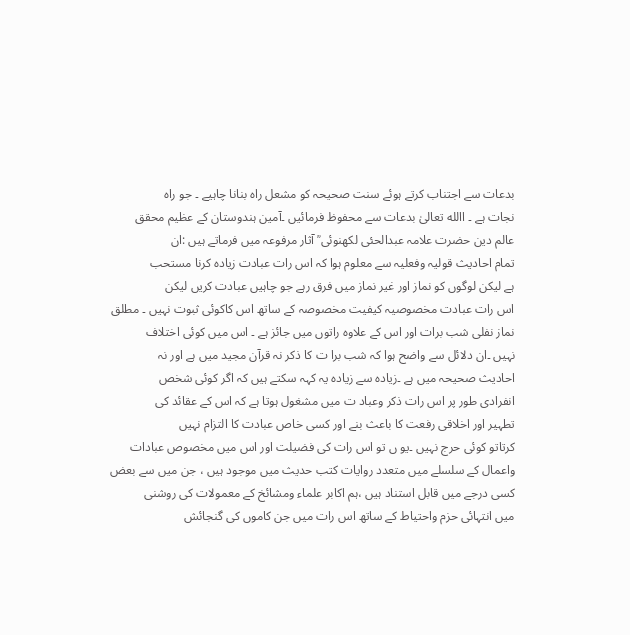بدعات سے اجتناب کرتے ہوئے سنت صحیحہ کو مشعل راہ بنانا چاہیے ۔ جو راہ
نجات ہے ۔ االله تعالیٰ بدعات سے محفوظ فرمائیں ۔آمین ہندوستان کے عظیم محقق
عالم دین حضرت علامہ عبدالحئی لکھنوئی ؒ آثار مرفوعہ میں فرماتے ہیں :ان
تمام احادیث قولیہ وفعلیہ سے معلوم ہوا کہ اس رات عبادت زیادہ کرنا مستحب
ہے لیکن لوگوں کو نماز اور غیر نماز میں فرق رہے جو چاہیں عبادت کریں لیکن
اس رات عبادت مخصوصیہ کیفیت مخصوصہ کے ساتھ اس کاکوئی ثبوت نہیں ۔ مطلق
نماز نفلی شب برات اور اس کے علاوہ راتوں میں جائز ہے ۔ اس میں کوئی اختلاف
نہیں ۔ان دلائل سے واضح ہوا کہ شب برا ت کا ذکر نہ قرآن مجید میں ہے اور نہ
احادیث صحیحہ میں ہے ۔زیادہ سے زیادہ یہ کہہ سکتے ہیں کہ اگر کوئی شخص
انفرادی طور پر اس رات ذکر وعباد ت میں مشغول ہوتا ہے کہ اس کے عقائد کی
تطہیر اور اخلاقی رفعت کا باعث بنے اور کسی خاص عبادت کا التزام نہیں
کرتاتو کوئی حرج نہیں ۔یو ں تو اس رات کی فضیلت اور اس میں مخصوص عبادات
واعمال کے سلسلے میں متعدد روایات کتب حدیث میں موجود ہیں ، جن میں سے بعض
کسی درجے میں قابل استناد ہیں ،ہم اکابر علماء ومشائخ کے معمولات کی روشنی
میں انتہائی حزم واحتیاط کے ساتھ اس رات میں جن کاموں کی گنجائش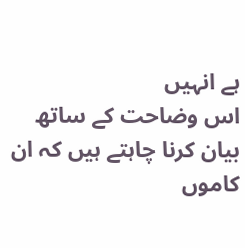ہے انہیں
اس وضاحت کے ساتھ بیان کرنا چاہتے ہیں کہ ان کاموں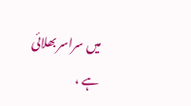میں سراسر بھلائی ہے ،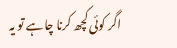اگر کوئی کچھ کرنا چاہے تو یہ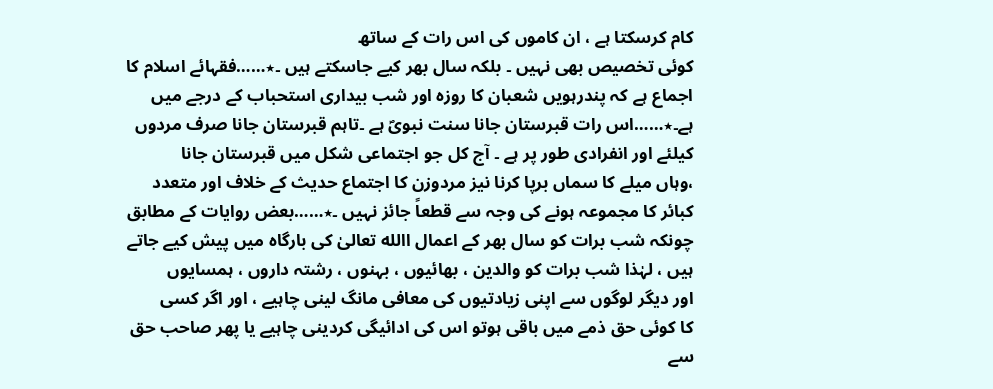کام کرسکتا ہے ، ان کاموں کی اس رات کے ساتھ
کوئی تخصیص بھی نہیں ۔ بلکہ سال بھر کیے جاسکتے ہیں ۔٭……فقہائے اسلام کا
اجماع ہے کہ پندرہویں شعبان کا روزہ اور شب بیداری استحباب کے درجے میں
ہے۔٭……اس رات قبرستان جانا سنت نبویؐ ہے ۔تاہم قبرستان جانا صرف مردوں
کیلئے اور انفرادی طور پر ہے ۔ آج کل جو اجتماعی شکل میں قبرستان جانا
،وہاں میلے کا سماں برپا کرنا نیز مردوزن کا اجتماع حدیث کے خلاف اور متعدد
کبائر کا مجموعہ ہونے کی وجہ سے قطعاً جائز نہیں ۔٭……بعض روایات کے مطابق
چونکہ شب برات کو سال بھر کے اعمال االله تعالیٰ کی بارگاہ میں پیش کیے جاتے
ہیں ، لہٰذا شب برات کو والدین ، بھائیوں ، بہنوں ، رشتہ داروں ، ہمسایوں
اور دیگر لوگوں سے اپنی زیادتیوں کی معافی مانگ لینی چاہیے ، اور اگر کسی
کا کوئی حق ذمے میں باقی ہوتو اس کی ادائیگی کردینی چاہیے یا پھر صاحب حق
سے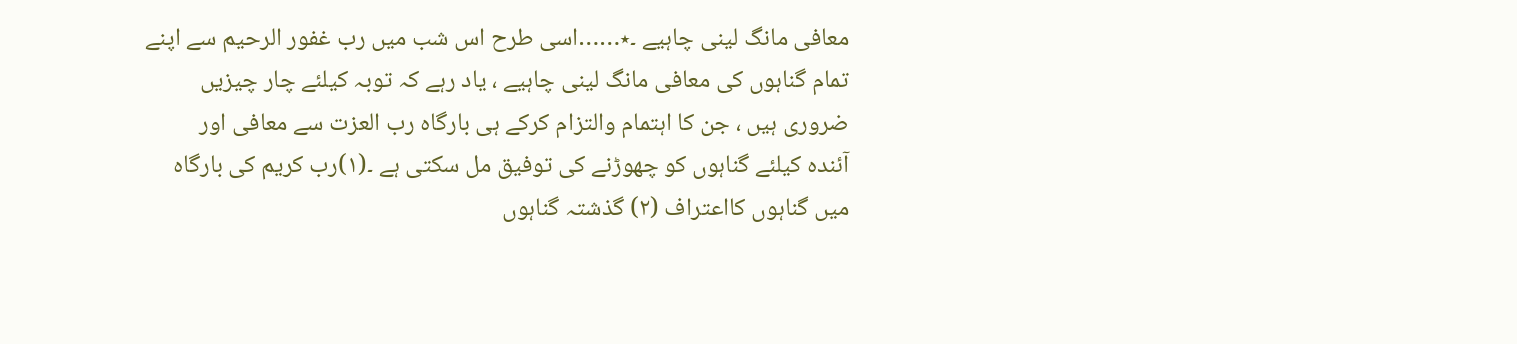معافی مانگ لینی چاہیے ۔٭……اسی طرح اس شب میں رب غفور الرحیم سے اپنے
تمام گناہوں کی معافی مانگ لینی چاہیے ، یاد رہے کہ توبہ کیلئے چار چیزیں
ضروری ہیں ، جن کا اہتمام والتزام کرکے ہی بارگاہ رب العزت سے معافی اور
آئندہ کیلئے گناہوں کو چھوڑنے کی توفیق مل سکتی ہے ۔(۱)رب کریم کی بارگاہ
میں گناہوں کااعتراف (۲) گذشتہ گناہوں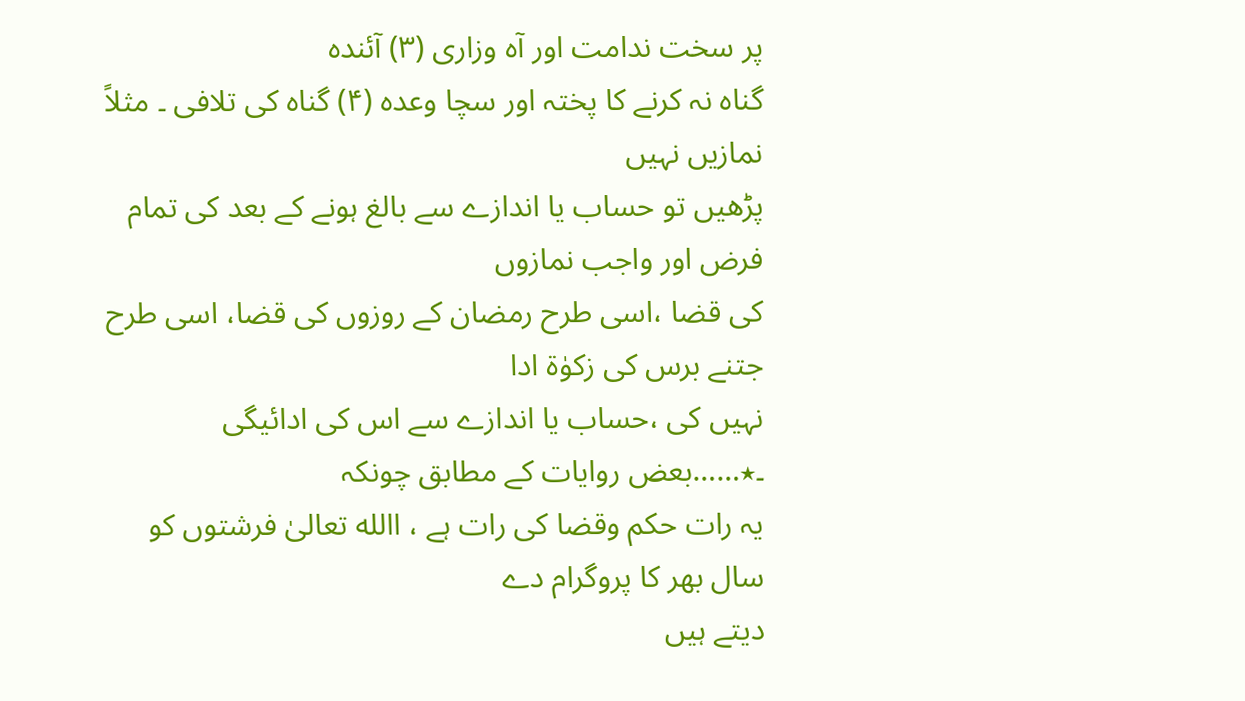پر سخت ندامت اور آہ وزاری (۳) آئندہ
گناہ نہ کرنے کا پختہ اور سچا وعدہ (۴) گناہ کی تلافی ۔ مثلاً نمازیں نہیں
پڑھیں تو حساب یا اندازے سے بالغ ہونے کے بعد کی تمام فرض اور واجب نمازوں
کی قضا ،اسی طرح رمضان کے روزوں کی قضا، اسی طرح جتنے برس کی زکوٰۃ ادا
نہیں کی ،حساب یا اندازے سے اس کی ادائیگی ۔٭……بعض روایات کے مطابق چونکہ
یہ رات حکم وقضا کی رات ہے ، االله تعالیٰ فرشتوں کو سال بھر کا پروگرام دے
دیتے ہیں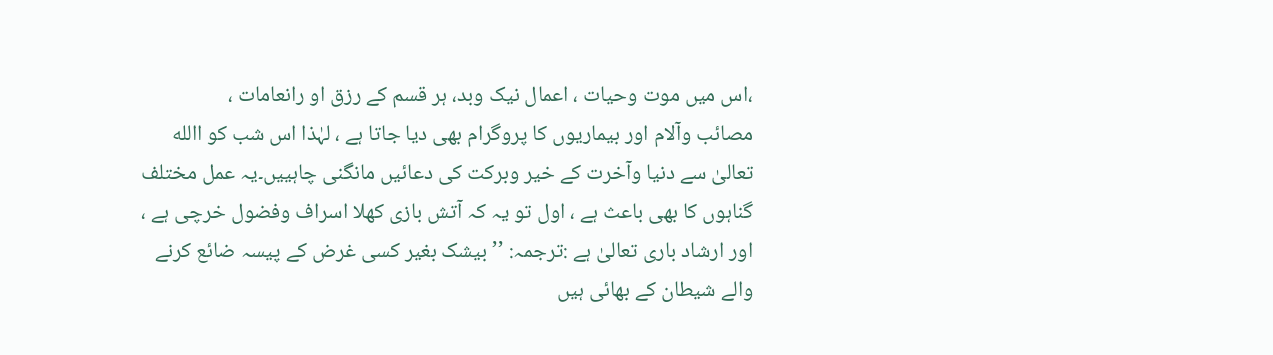،اس میں موت وحیات ، اعمال نیک وبد، ہر قسم کے رزق او رانعامات ،
مصائب وآلام اور بیماریوں کا پروگرام بھی دیا جاتا ہے ، لہٰذا اس شب کو االله
تعالیٰ سے دنیا وآخرت کے خیر وبرکت کی دعائیں مانگنی چاہییں۔یہ عمل مختلف
گناہوں کا بھی باعث ہے ، اول تو یہ کہ آتش بازی کھلا اسراف وفضول خرچی ہے ،
اور ارشاد باری تعالیٰ ہے :ترجمہ: ’’بیشک بغیر کسی غرض کے پیسہ ضائع کرنے
والے شیطان کے بھائی ہیں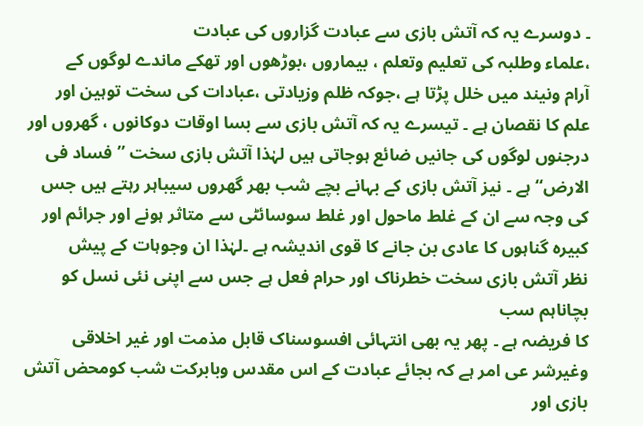۔ دوسرے یہ کہ آتش بازی سے عبادت گزاروں کی عبادت
،علماء وطلبہ کی تعلیم وتعلم ، بیماروں ،بوڑھوں اور تھکے ماندے لوگوں کے
آرام ونیند میں خلل پڑتا ہے ،جوکہ ظلم وزیادتی ،عبادات کی سخت توہین اور
علم کا نقصان ہے ۔ تیسرے یہ کہ آتش بازی سے بسا اوقات دوکانوں ، گھروں اور
درجنوں لوگوں کی جانیں ضائع ہوجاتی ہیں لہٰذا آتش بازی سخت ’’فساد فی
الارض‘‘ ہے ۔ نیز آتش بازی کے بہانے بچے شب بھر گھروں سیباہر رہتے ہیں جس
کی وجہ سے ان کے غلط ماحول اور غلط سوسائٹی سے متاثر ہونے اور جرائم اور
کبیرہ گناہوں کا عادی بن جانے کا قوی اندیشہ ہے ۔لہٰذا ان وجوہات کے پیش
نظر آتش بازی سخت خطرناک اور حرام فعل ہے جس سے اپنی نئی نسل کو بچاناہم سب
کا فریضہ ہے ۔ پھر یہ بھی انتہائی افسوسناک قابل مذمت اور غیر اخلاقی
وغیرشر عی امر ہے کہ بجائے عبادت کے اس مقدس وبابرکت شب کومحض آتش بازی اور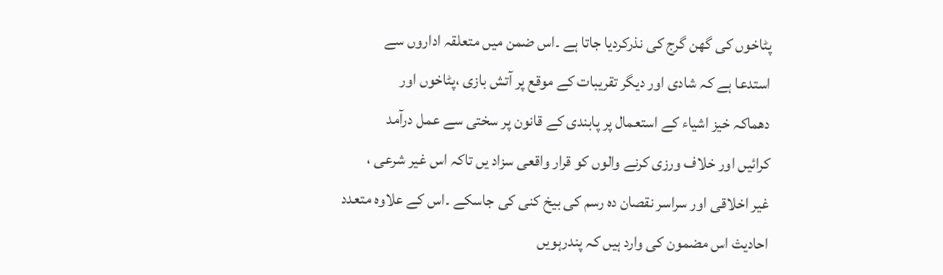پٹاخوں کی گھن گرج کی نذرکردیا جاتا ہے ۔اس ضمن میں متعلقہ اداروں سے
استدعا ہے کہ شادی اور دیگر تقریبات کے موقع پر آتش بازی ،پٹاخوں اور
دھماکہ خیز اشیاء کے استعمال پر پابندی کے قانون پر سختی سے عمل درآمد
کرائیں اور خلاف ورزی کرنے والوں کو قرار واقعی سزاد یں تاکہ اس غیر شرعی ،
غیر اخلاقی اور سراسر نقصان دہ رسم کی بیخ کنی کی جاسکے ۔اس کے علاوہ متعدد
احادیث اس مضمون کی وارد ہیں کہ پندرہویں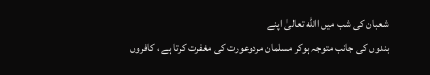شعبان کی شب میں االله تعالیٰ اپنے
بندوں کی جانب متوجہ ہوکر مسلمان مردوعورت کی مغفرت کرتا ہے ، کافروں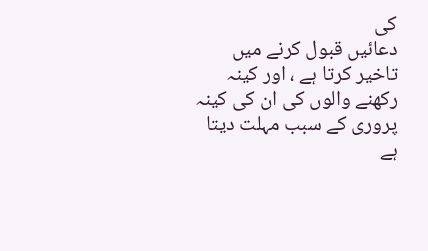کی
دعائیں قبول کرنے میں تاخیر کرتا ہے ، اور کینہ رکھنے والوں کی ان کی کینہ
پروری کے سبب مہلت دیتا ہے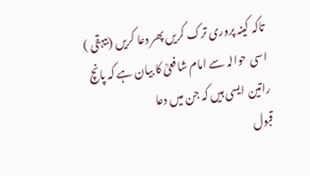تاکہ کینہ پروری ترک کریں پھر دعا کریں (بیہقی )
اسی حوالہ سے امام شافعیؒ کا بیان ہے کہ پانچ راتین ایسی ہیں کہ جن میں دعا
قبول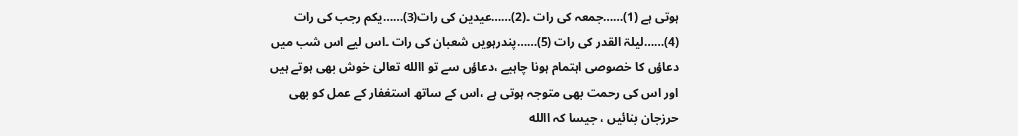ہوتی ہے (1)……جمعہ کی رات ۔(2)……عیدین کی رات(3)……یکم رجب کی رات
(4)……لیلۃ القدر کی رات (5)……پندرہویں شعبان کی رات ۔اس لیے اس شب میں
دعاؤں کا خصوصی اہتمام ہونا چاہیے ،دعاؤں سے تو االله تعالیٰ خوش بھی ہوتے ہیں
اور اس کی رحمت بھی متوجہ ہوتی ہے ،اس کے ساتھ استغفار کے عمل کو بھی
حرزجان بنائیں ، جیسا کہ االله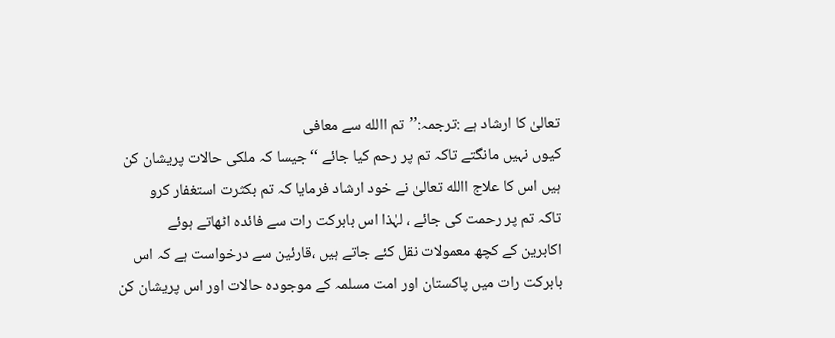تعالیٰ کا ارشاد ہے :ترجمہ:’’تم االله سے معافی
کیوں نہیں مانگتے تاکہ تم پر رحم کیا جائے ‘‘جیسا کہ ملکی حالات پریشان کن
ہیں اس کا علاج االله تعالیٰ نے خود ارشاد فرمایا کہ تم بکثرت استغفار کرو
تاکہ تم پر رحمت کی جائے ، لہٰذا اس بابرکت رات سے فائدہ اٹھاتے ہوئے
اکابرین کے کچھ معمولات نقل کئے جاتے ہیں ،قارئین سے درخواست ہے کہ اس
بابرکت رات میں پاکستان اور امت مسلمہ کے موجودہ حالات اور اس پریشان کن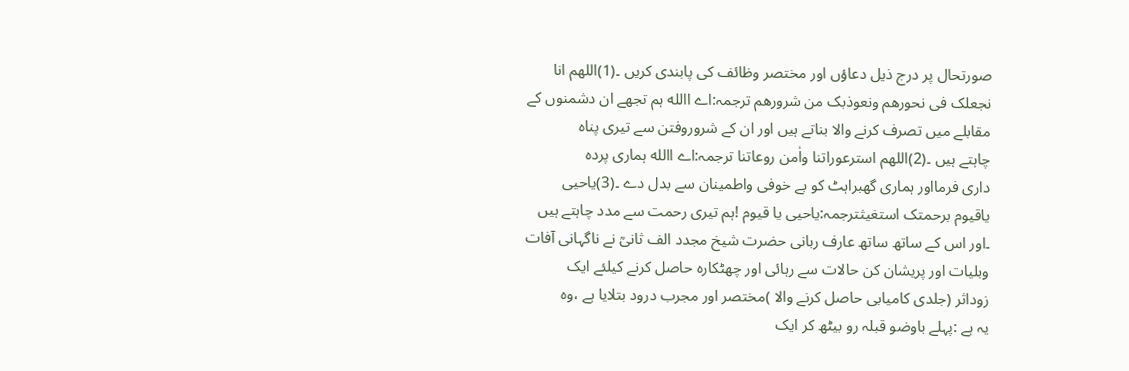صورتحال پر درج ذیل دعاؤں اور مختصر وظائف کی پابندی کریں ۔(1)اللھم انا
نجعلک فی نحورھم ونعوذبک من شرورھم ترجمہ:اے االله ہم تجھے ان دشمنوں کے
مقابلے میں تصرف کرنے والا بناتے ہیں اور ان کے شروروفتن سے تیری پناہ
چاہتے ہیں ۔(2)اللھم استرعوراتنا واٰمن روعاتنا ترجمہ:اے االله ہماری پردہ
داری فرمااور ہماری گھبراہٹ کو بے خوفی واطمینان سے بدل دے ۔(3)یاحیی
یاقیوم برحمتک استغیثترجمہ:یاحیی یا قیوم !ہم تیری رحمت سے مدد چاہتے ہیں
۔اور اس کے ساتھ ساتھ عارف ربانی حضرت شیخ مجدد الف ثانیؒ نے ناگہانی آفات
وبلیات اور پریشان کن حالات سے رہائی اور چھٹکارہ حاصل کرنے کیلئے ایک
زوداثر (جلدی کامیابی حاصل کرنے والا )مختصر اور مجرب درود بتلایا ہے ،وہ
یہ ہے :پہلے باوضو قبلہ رو بیٹھ کر ایک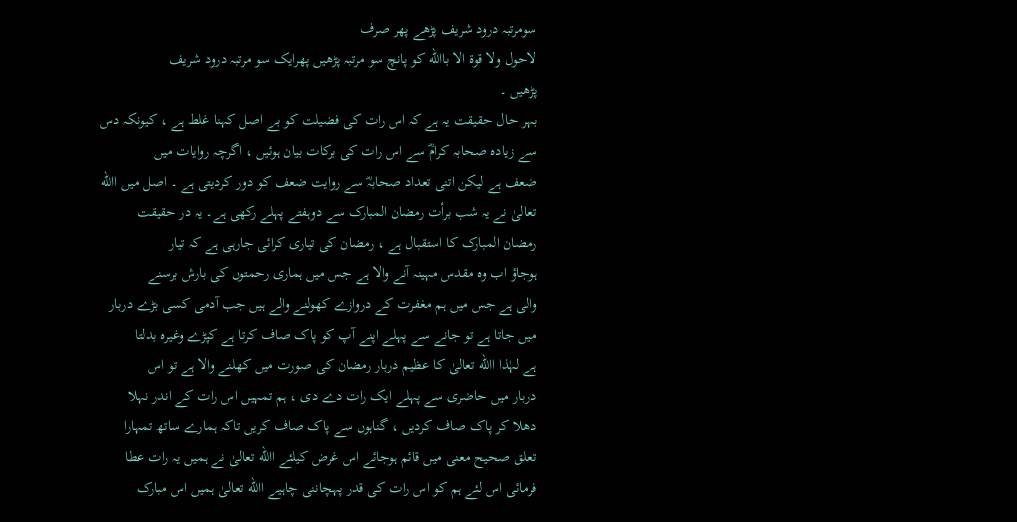سومرتبہ درود شریف پڑھے پھر صرف
لاحول ولا قوۃ الا باالله کو پانچ سو مرتبہ پڑھیں پھرایک سو مرتبہ درود شریف
پڑھیں ۔
بہر حال حقیقت یہ ہے کہ اس رات کی فضیلت کو بے اصل کہنا غلط ہے ، کیونکہ دس
سے زیادہ صحابہ کرامؓ سے اس رات کی برکات بیان ہوئیں ، اگرچہ روایات میں
ضعف ہے لیکن اتنی تعداد صحابہؓ سے روایت ضعف کو دور کردیتی ہے ۔ اصل میں االله
تعالیٰ نے یہ شب برأت رمضان المبارک سے دوہفتے پہلے رکھی ہے۔ یہ در حقیقت
رمضان المبارک کا استقبال ہے ، رمضان کی تیاری کرائی جارہی ہے کہ تیار
ہوجاؤ اب وہ مقدس مہینہ آنے والا ہے جس میں ہماری رحمتوں کی بارش برسنے
والی ہے جس میں ہم مغفرت کے دروازے کھولنے والے ہیں جب آدمی کسی بڑے دربار
میں جاتا ہے تو جانے سے پہلے اپنے آپ کو پاک صاف کرتا ہے کپڑے وغیرہ بدلتا
ہے لہٰذا االله تعالیٰ کا عظیم دربار رمضان کی صورت میں کھلنے والا ہے تو اس
دربار میں حاضری سے پہلے ایک رات دے دی ، ہم تمہیں اس رات کے اندر نہلا
دھلا کر پاک صاف کردیں ، گناہوں سے پاک صاف کریں تاکہ ہمارے ساتھ تمہارا
تعلق صحیح معنی میں قائم ہوجائے اس غرض کیلئے االله تعالیٰ نے ہمیں یہ رات عطا
فرمائی اس لئے ہم کو اس رات کی قدر پہچاننی چاہیے االله تعالیٰ ہمیں اس مبارک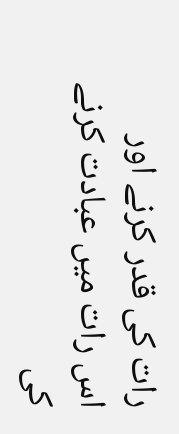رات کی قدر کرنے اور اس رات میں عبادت کرنے کی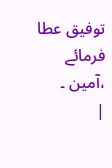توفیق عطا فرمائے ،آمین ۔
|